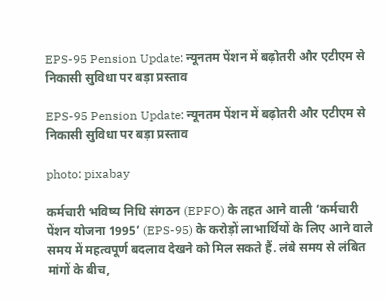EPS-95 Pension Update: न्यूनतम पेंशन में बढ़ोतरी और एटीएम से निकासी सुविधा पर बड़ा प्रस्ताव

EPS-95 Pension Update: न्यूनतम पेंशन में बढ़ोतरी और एटीएम से निकासी सुविधा पर बड़ा प्रस्ताव

photo: pixabay

कर्मचारी भविष्य निधि संगठन (EPFO) के तहत आने वाली ‘कर्मचारी पेंशन योजना 1995’ (EPS-95) के करोड़ों लाभार्थियों के लिए आने वाले समय में महत्वपूर्ण बदलाव देखने को मिल सकते हैं. लंबे समय से लंबित मांगों के बीच,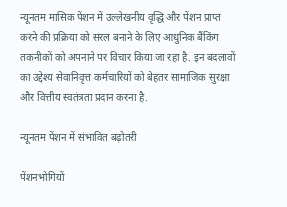न्यूनतम मासिक पेंशन में उल्लेखनीय वृद्धि और पेंशन प्राप्त करने की प्रक्रिया को सरल बनाने के लिए आधुनिक बैंकिंग तकनीकों को अपनाने पर विचार किया जा रहा है. इन बदलावों का उद्देश्य सेवानिवृत्त कर्मचारियों को बेहतर सामाजिक सुरक्षा और वित्तीय स्वतंत्रता प्रदान करना है.

न्यूनतम पेंशन में संभावित बढ़ोतरी

पेंशनभोगियों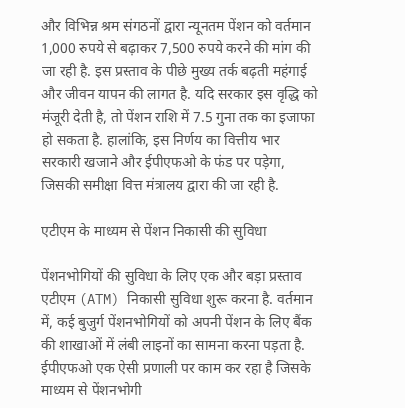और विभिन्न श्रम संगठनों द्वारा न्यूनतम पेंशन को वर्तमान 1,000 रुपये से बढ़ाकर 7,500 रुपये करने की मांग की जा रही है. इस प्रस्ताव के पीछे मुख्य तर्क बढ़ती महंगाई और जीवन यापन की लागत है. यदि सरकार इस वृद्धि को मंजूरी देती है, तो पेंशन राशि में 7.5 गुना तक का इजाफा हो सकता है. हालांकि, इस निर्णय का वित्तीय भार सरकारी खजाने और ईपीएफओ के फंड पर पड़ेगा, जिसकी समीक्षा वित्त मंत्रालय द्वारा की जा रही है.

एटीएम के माध्यम से पेंशन निकासी की सुविधा

पेंशनभोगियों की सुविधा के लिए एक और बड़ा प्रस्ताव एटीएम (ATM) निकासी सुविधा शुरू करना है. वर्तमान में, कई बुजुर्ग पेंशनभोगियों को अपनी पेंशन के लिए बैंक की शाखाओं में लंबी लाइनों का सामना करना पड़ता है. ईपीएफओ एक ऐसी प्रणाली पर काम कर रहा है जिसके माध्यम से पेंशनभोगी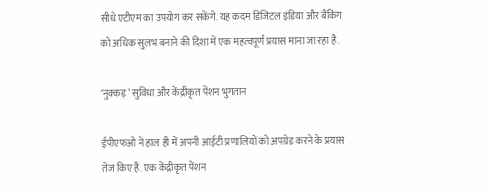सीधे एटीएम का उपयोग कर सकेंगे. यह कदम डिजिटल इंडिया और बैंकिंग को अधिक सुलभ बनाने की दिशा में एक महत्वपूर्ण प्रयास माना जा रहा है.

‘नुक्कड़’ सुविधा और केंद्रीकृत पेंशन भुगतान

ईपीएफओ ने हाल ही में अपनी आईटी प्रणालियों को अपग्रेड करने के प्रयास तेज किए हैं. एक केंद्रीकृत पेंशन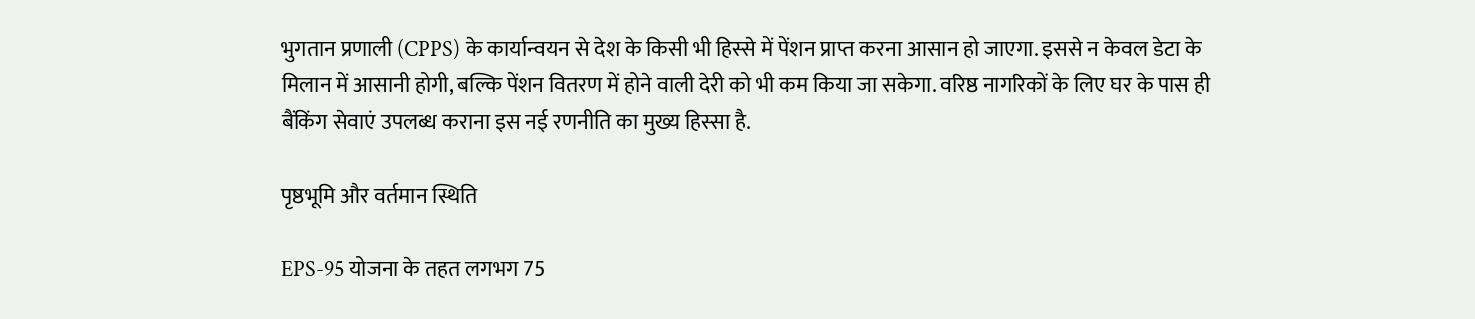भुगतान प्रणाली (CPPS) के कार्यान्वयन से देश के किसी भी हिस्से में पेंशन प्राप्त करना आसान हो जाएगा. इससे न केवल डेटा के मिलान में आसानी होगी, बल्कि पेंशन वितरण में होने वाली देरी को भी कम किया जा सकेगा. वरिष्ठ नागरिकों के लिए घर के पास ही बैंकिंग सेवाएं उपलब्ध कराना इस नई रणनीति का मुख्य हिस्सा है.

पृष्ठभूमि और वर्तमान स्थिति

EPS-95 योजना के तहत लगभग 75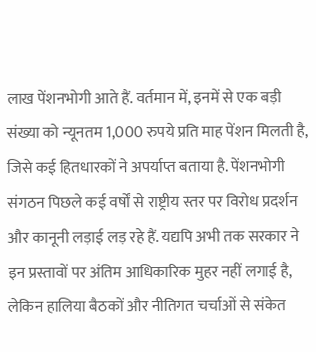लाख पेंशनभोगी आते हैं. वर्तमान में, इनमें से एक बड़ी संख्या को न्यूनतम 1,000 रुपये प्रति माह पेंशन मिलती है, जिसे कई हितधारकों ने अपर्याप्त बताया है. पेंशनभोगी संगठन पिछले कई वर्षों से राष्ट्रीय स्तर पर विरोध प्रदर्शन और कानूनी लड़ाई लड़ रहे हैं. यद्यपि अभी तक सरकार ने इन प्रस्तावों पर अंतिम आधिकारिक मुहर नहीं लगाई है, लेकिन हालिया बैठकों और नीतिगत चर्चाओं से संकेत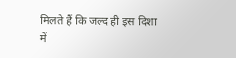मिलते हैं कि जल्द ही इस दिशा में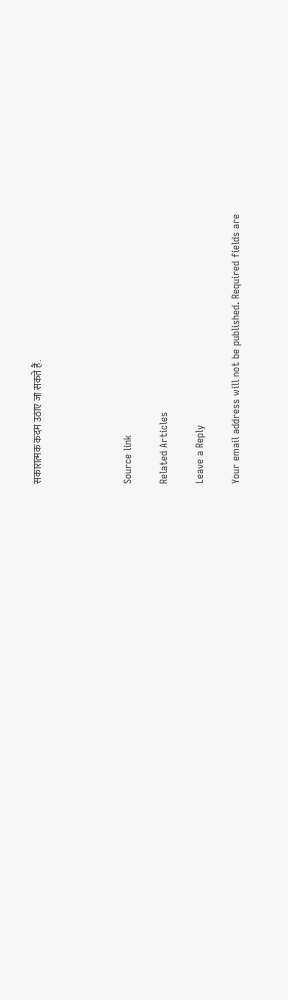सकारात्मक कदम उठाए जा सकते हैं.




Source link

Related Articles

Leave a Reply

Your email address will not be published. Required fields are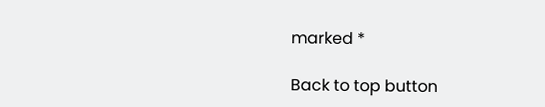marked *

Back to top button